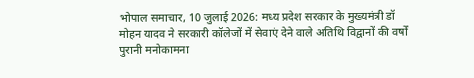भोपाल समाचार, 10 जुलाई 2026: मध्य प्रदेश सरकार के मुख्यमंत्री डॉ मोहन यादव ने सरकारी कॉलेजों में सेवाएं देने वाले अतिथि विद्वानों की वर्षों पुरानी मनोकामना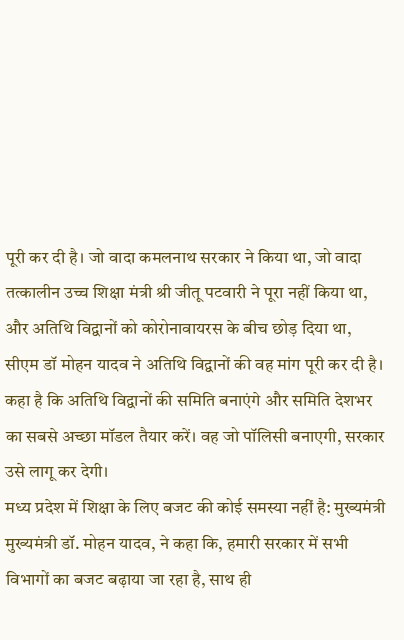पूरी कर दी है। जो वादा कमलनाथ सरकार ने किया था, जो वादा तत्कालीन उच्च शिक्षा मंत्री श्री जीतू पटवारी ने पूरा नहीं किया था, और अतिथि विद्वानों को कोरोनावायरस के बीच छोड़ दिया था, सीएम डॉ मोहन यादव ने अतिथि विद्वानों की वह मांग पूरी कर दी है। कहा है कि अतिथि विद्वानों की समिति बनाएंगे और समिति देशभर का सबसे अच्छा मॉडल तैयार करें। वह जो पॉलिसी बनाएगी, सरकार उसे लागू कर देगी।
मध्य प्रदेश में शिक्षा के लिए बजट की कोई समस्या नहीं है: मुख्यमंत्री
मुख्यमंत्री डॉ. मोहन यादव, ने कहा कि, हमारी सरकार में सभी विभागों का बजट बढ़ाया जा रहा है, साथ ही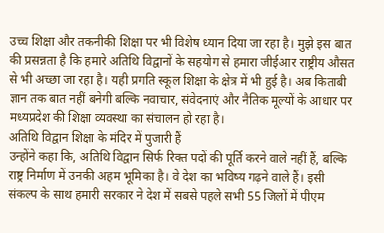उच्च शिक्षा और तकनीकी शिक्षा पर भी विशेष ध्यान दिया जा रहा है। मुझे इस बात की प्रसन्नता है कि हमारे अतिथि विद्वानों के सहयोग से हमारा जीईआर राष्ट्रीय औसत से भी अच्छा जा रहा है। यही प्रगति स्कूल शिक्षा के क्षेत्र में भी हुई है। अब किताबी ज्ञान तक बात नहीं बनेगी बल्कि नवाचार, संवेदनाएं और नैतिक मूल्यों के आधार पर मध्यप्रदेश की शिक्षा व्यवस्था का संचालन हो रहा है।
अतिथि विद्वान शिक्षा के मंदिर में पुजारी हैं
उन्होंने कहा कि, अतिथि विद्वान सिर्फ रिक्त पदों की पूर्ति करने वाले नहीं हैं, बल्कि राष्ट्र निर्माण में उनकी अहम भूमिका है। वे देश का भविष्य गढ़ने वाले हैं। इसी संकल्प के साथ हमारी सरकार ने देश में सबसे पहले सभी 55 जिलों में पीएम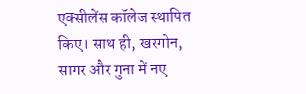एक्सीलेंस कॉलेज स्थापित किए। साथ ही, खरगोन, सागर और गुना में नए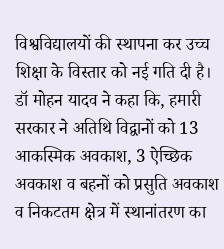विश्वविद्यालयों की स्थापना कर उच्च शिक्षा के विस्तार को नई गति दी है।
डॉ मोहन यादव ने कहा कि, हमारी सरकार ने अतिथि विद्वानों को 13 आकस्मिक अवकाश, 3 ऐच्छिक अवकाश व बहनों को प्रसुति अवकाश व निकटतम क्षेत्र में स्थानांतरण का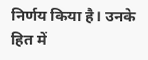निर्णय किया है। उनके हित में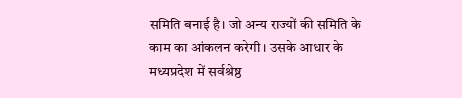समिति बनाई है। जो अन्य राज्यों की समिति के काम का आंकलन करेगी। उसके आधार के मध्यप्रदेश में सर्वश्रेष्ठ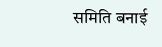समिति बनाई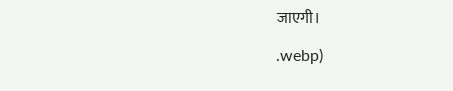जाएगी।

.webp)